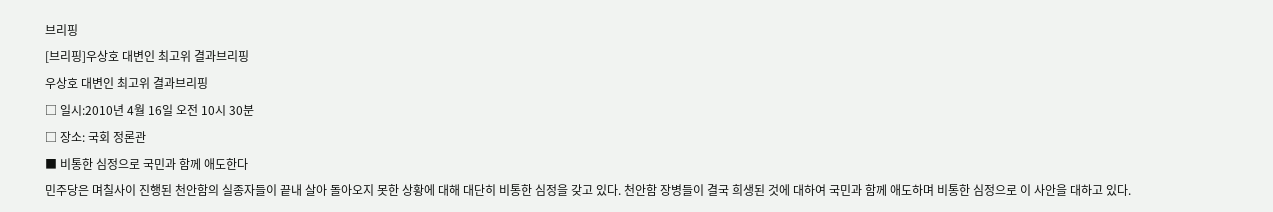브리핑
[브리핑]우상호 대변인 최고위 결과브리핑
우상호 대변인 최고위 결과브리핑
□ 일시:2010년 4월 16일 오전 10시 30분
□ 장소: 국회 정론관
■ 비통한 심정으로 국민과 함께 애도한다
민주당은 며칠사이 진행된 천안함의 실종자들이 끝내 살아 돌아오지 못한 상황에 대해 대단히 비통한 심정을 갖고 있다. 천안함 장병들이 결국 희생된 것에 대하여 국민과 함께 애도하며 비통한 심정으로 이 사안을 대하고 있다.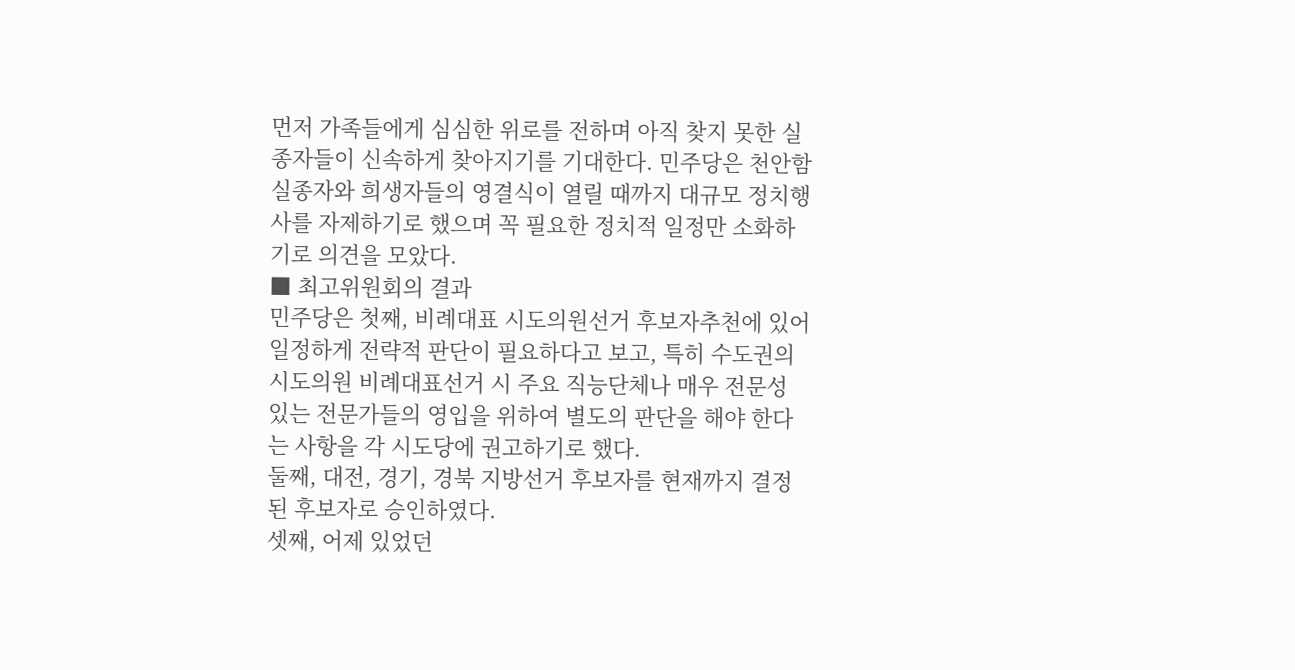먼저 가족들에게 심심한 위로를 전하며 아직 찾지 못한 실종자들이 신속하게 찾아지기를 기대한다. 민주당은 천안함 실종자와 희생자들의 영결식이 열릴 때까지 대규모 정치행사를 자제하기로 했으며 꼭 필요한 정치적 일정만 소화하기로 의견을 모았다.
■ 최고위원회의 결과
민주당은 첫째, 비례대표 시도의원선거 후보자추천에 있어 일정하게 전략적 판단이 필요하다고 보고, 특히 수도권의 시도의원 비례대표선거 시 주요 직능단체나 매우 전문성 있는 전문가들의 영입을 위하여 별도의 판단을 해야 한다는 사항을 각 시도당에 권고하기로 했다.
둘째, 대전, 경기, 경북 지방선거 후보자를 현재까지 결정된 후보자로 승인하였다.
셋째, 어제 있었던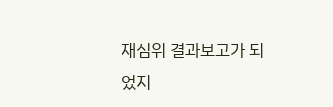재심위 결과보고가 되었지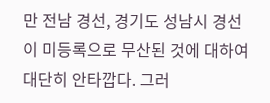만 전남 경선, 경기도 성남시 경선이 미등록으로 무산된 것에 대하여 대단히 안타깝다. 그러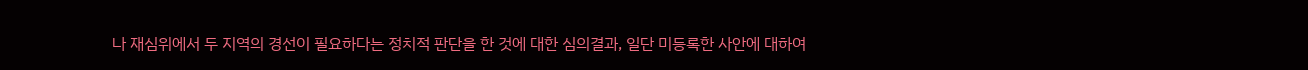나 재심위에서 두 지역의 경선이 필요하다는 정치적 판단을 한 것에 대한 심의결과, 일단 미등록한 사안에 대하여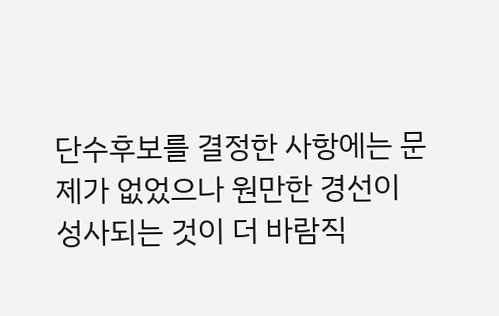단수후보를 결정한 사항에는 문제가 없었으나 원만한 경선이 성사되는 것이 더 바람직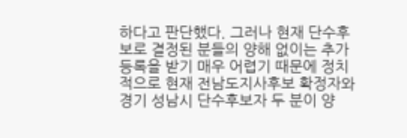하다고 판단했다. 그러나 현재 단수후보로 결정된 분들의 양해 없이는 추가등록을 받기 매우 어렵기 때문에 정치적으로 현재 전남도지사후보 확정자와 경기 성남시 단수후보자 두 분이 양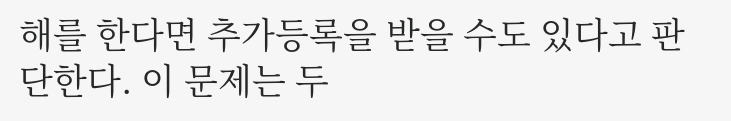해를 한다면 추가등록을 받을 수도 있다고 판단한다. 이 문제는 두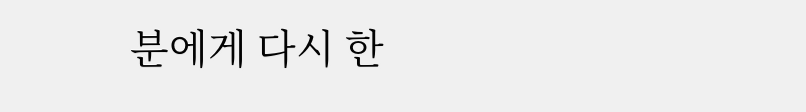분에게 다시 한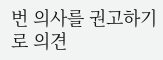번 의사를 권고하기로 의견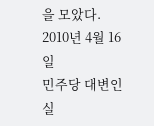을 모았다.
2010년 4월 16일
민주당 대변인실